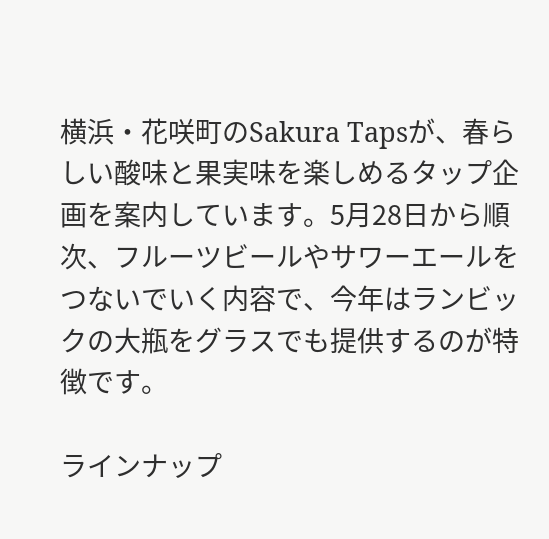横浜・花咲町のSakura Tapsが、春らしい酸味と果実味を楽しめるタップ企画を案内しています。5月28日から順次、フルーツビールやサワーエールをつないでいく内容で、今年はランビックの大瓶をグラスでも提供するのが特徴です。

ラインナップ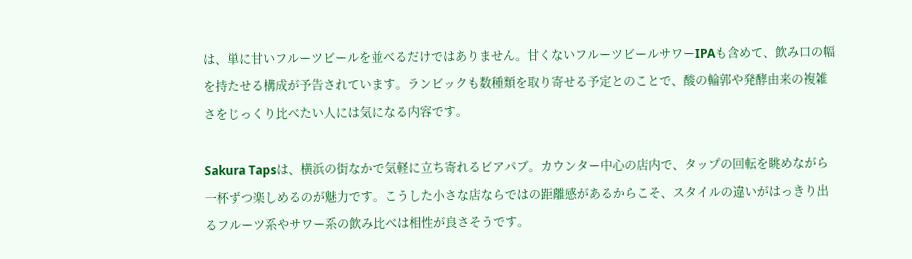は、単に甘いフルーツビールを並べるだけではありません。甘くないフルーツビールサワーIPAも含めて、飲み口の幅を持たせる構成が予告されています。ランビックも数種類を取り寄せる予定とのことで、酸の輪郭や発酵由来の複雑さをじっくり比べたい人には気になる内容です。

Sakura Tapsは、横浜の街なかで気軽に立ち寄れるビアパブ。カウンター中心の店内で、タップの回転を眺めながら一杯ずつ楽しめるのが魅力です。こうした小さな店ならではの距離感があるからこそ、スタイルの違いがはっきり出るフルーツ系やサワー系の飲み比べは相性が良さそうです。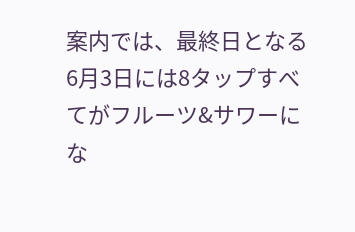案内では、最終日となる6月3日には8タップすべてがフルーツ&サワーにな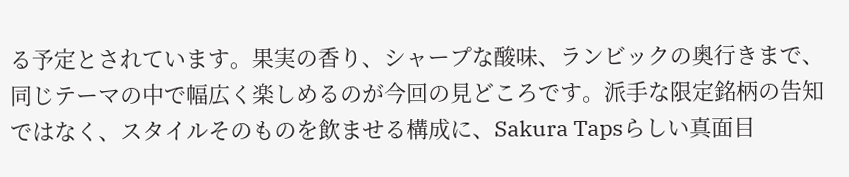る予定とされています。果実の香り、シャープな酸味、ランビックの奥行きまで、同じテーマの中で幅広く楽しめるのが今回の見どころです。派手な限定銘柄の告知ではなく、スタイルそのものを飲ませる構成に、Sakura Tapsらしい真面目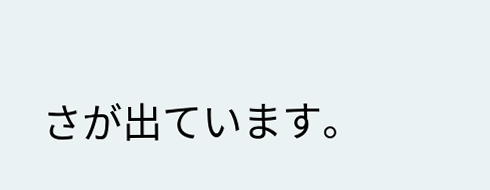さが出ています。